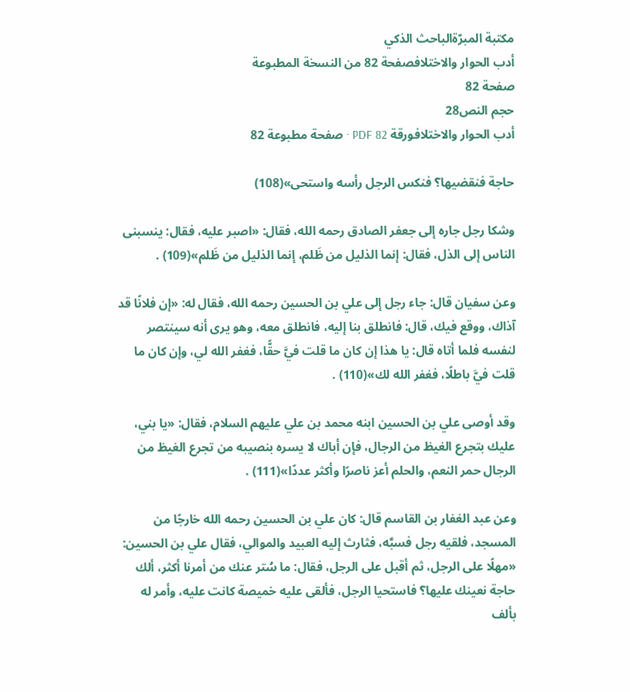مكتبة المبرّةالباحث الذكي
أدب الحوار والاختلافصفحة 82 من النسخة المطبوعة
صفحة 82
حجم النص28
أدب الحوار والاختلافورقة PDF 82 · صفحة مطبوعة 82

حاجة فنقضيها؟ فنكس الرجل رأسه واستحى»(108)

وشكا رجل جاره إلى جعفر الصادق رحمه الله، فقال: «اصبر عليه، فقال: ينسبنى الناس إلى الذل، فقال: إنما الذليل من ظَلم، إنما الذليل من ظَلم»(109) .

وعن سفيان قال: جاء رجل إلى علي بن الحسين رحمه الله، فقال له: «إن فلانًا قد آذاك، ووقع فيك، قال: فانطلق بنا إليه، فانطلق معه، وهو يرى أنه سينتصر لنفسه فلما أتاه قال: يا هذا إن كان ما قلت فيَّ حقًّا، فغفر الله لي، وإن كان ما قلت فيَّ باطلًا، فغفر الله لك»(110) .

وقد أوصى علي بن الحسين ابنه محمد بن علي عليهم السلام، فقال: «يا بني، عليك بتجرع الغيظ من الرجال، فإن أباك لا يسره بنصيبه من تجرع الغيظ من الرجال حمر النعم، والحلم أعز ناصرًا وأكثر عددًا»(111) .

وعن عبد الغفار بن القاسم قال: كان علي بن الحسين رحمه الله خارجًا من المسجد، فلقيه رجل فسبَّه، فثارث إليه العبيد والموالي، فقال علي بن الحسين: «مهلًا على الرجل، ثم أقبل على الرجل، فقال: ما سُتر عنك من أمرنا أكثر، ألك حاجة نعينك عليها؟ فاستحيا الرجل، فألقى عليه خميصة كانت عليه، وأمر له بألف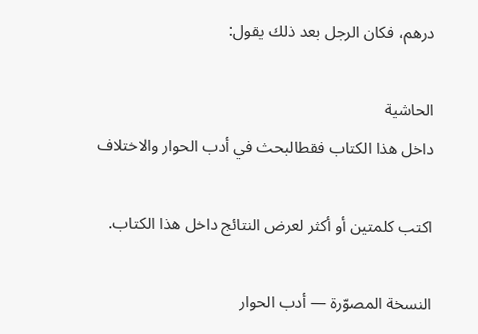درهم، فكان الرجل بعد ذلك يقول:

الحاشية
داخل هذا الكتاب فقطالبحث في أدب الحوار والاختلاف

اكتب كلمتين أو أكثر لعرض النتائج داخل هذا الكتاب.

النسخة المصوّرة — أدب الحوار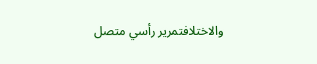والاختلافتمرير رأسي متصل